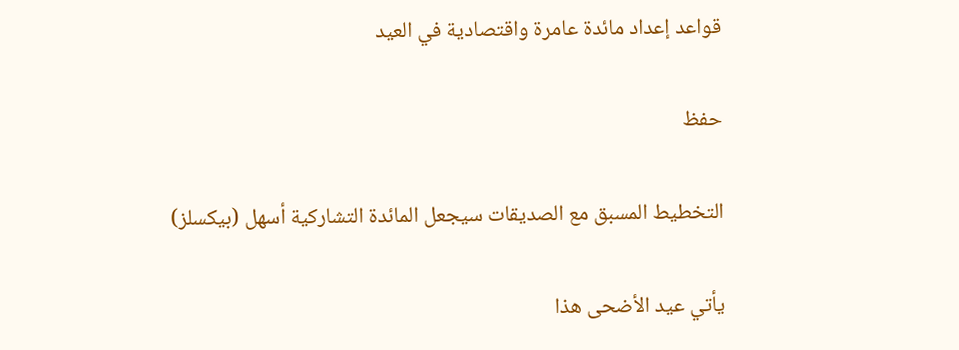قواعد إعداد مائدة عامرة واقتصادية في العيد

حفظ

التخطيط المسبق مع الصديقات سيجعل المائدة التشاركية أسهل (بيكسلز)

يأتي عيد الأضحى هذا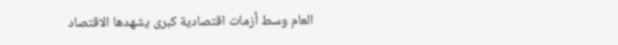العام وسط أزمات اقتصادية كبرى يشهدها الاقتصاد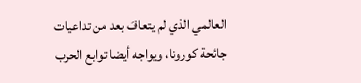العالمي الذي لم يتعافَ بعد من تداعيات جائحة كورونا، ويواجه أيضا توابع الحرب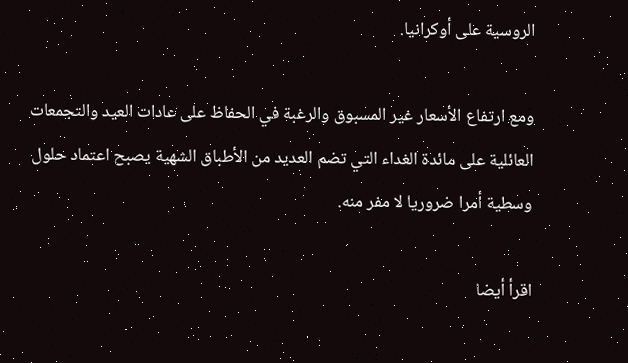الروسية على أوكرانيا.

ومع ارتفاع الأسعار غير المسبوق والرغبة في الحفاظ على عادات العيد والتجمعات العائلية على مائدة الغداء التي تضم العديد من الأطباق الشهية يصبح اعتماد حلول وسطية أمرا ضروريا لا مفر منه.

اقرأ أيضا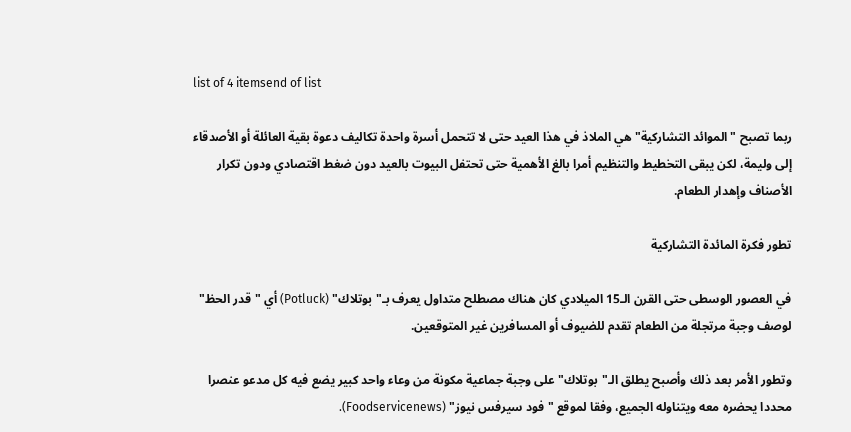list of 4 itemsend of list

ربما تصبح "الموائد التشاركية" هي الملاذ في هذا العيد حتى لا تتحمل أسرة واحدة تكاليف دعوة بقية العائلة أو الأصدقاء إلى وليمة، لكن يبقى التخطيط والتنظيم أمرا بالغ الأهمية حتى تحتفل البيوت بالعيد دون ضغط اقتصادي ودون تكرار الأصناف وإهدار الطعام.

تطور فكرة المائدة التشاركية

في العصور الوسطى حتى القرن الـ15 الميلادي كان هناك مصطلح متداول يعرف بـ"بوتلاك" (Potluck) أي "قدر الحظ" لوصف وجبة مرتجلة من الطعام تقدم للضيوف أو المسافرين غير المتوقعين.

وتطور الأمر بعد ذلك وأصبح يطلق الـ"بوتلاك" على وجبة جماعية مكونة من وعاء واحد كبير يضع فيه كل مدعو عنصرا محددا يحضره معه ويتناوله الجميع، وفقا لموقع "فود سيرفس نيوز" (Foodservicenews).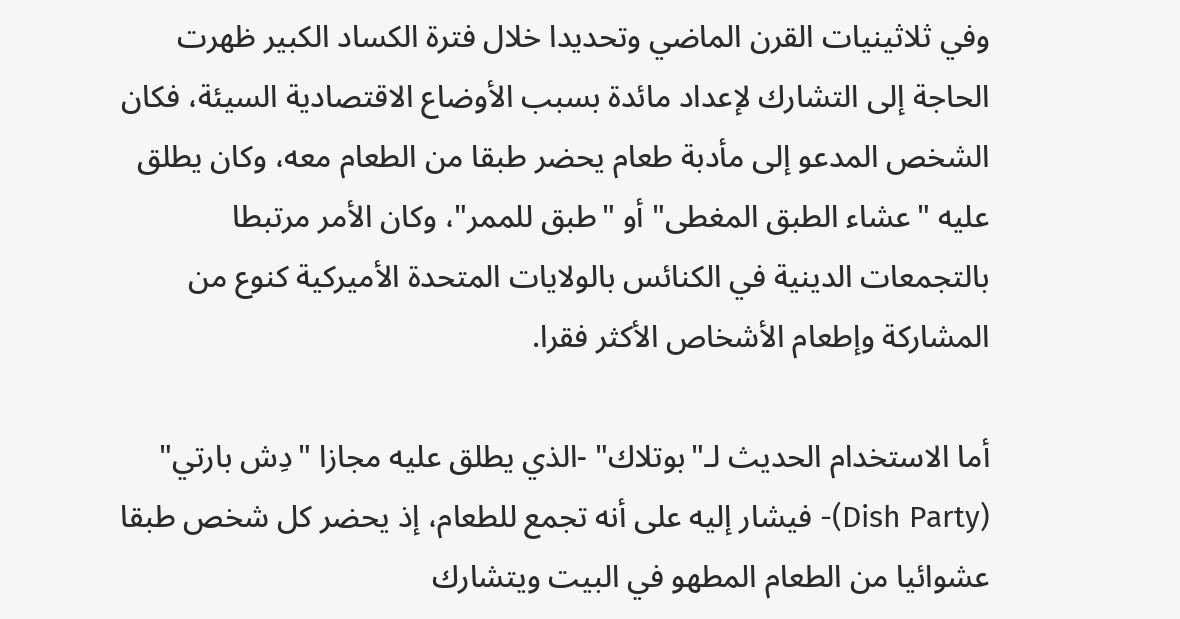وفي ثلاثينيات القرن الماضي وتحديدا خلال فترة الكساد الكبير ظهرت الحاجة إلى التشارك لإعداد مائدة بسبب الأوضاع الاقتصادية السيئة، فكان الشخص المدعو إلى مأدبة طعام يحضر طبقا من الطعام معه، وكان يطلق عليه "عشاء الطبق المغطى" أو "طبق للممر"، وكان الأمر مرتبطا بالتجمعات الدينية في الكنائس بالولايات المتحدة الأميركية كنوع من المشاركة وإطعام الأشخاص الأكثر فقرا.

أما الاستخدام الحديث لـ"بوتلاك" -الذي يطلق عليه مجازا "دِش بارتي" (Dish Party)- فيشار إليه على أنه تجمع للطعام، إذ يحضر كل شخص طبقا عشوائيا من الطعام المطهو في البيت ويتشارك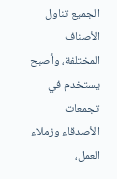الجميع تناول الأصناف المختلفة، وأصبح يستخدم في تجمعات الأصدقاء وزملاء العمل،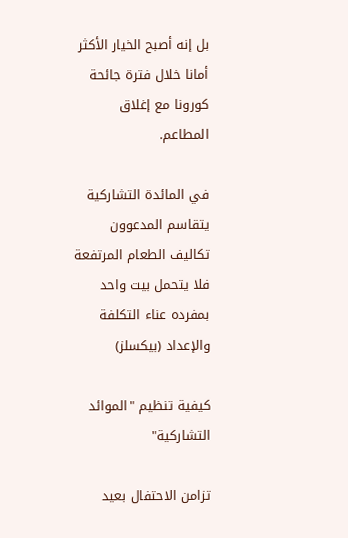بل إنه أصبح الخيار الأكثر أمانا خلال فترة جائحة كورونا مع إغلاق المطاعم.

في المائدة التشاركية يتقاسم المدعوون تكاليف الطعام المرتفعة فلا يتحمل بيت واحد بمفرده عناء التكلفة والإعداد (بيكسلز)

كيفية تنظيم "الموائد التشاركية"

تزامن الاحتفال بعيد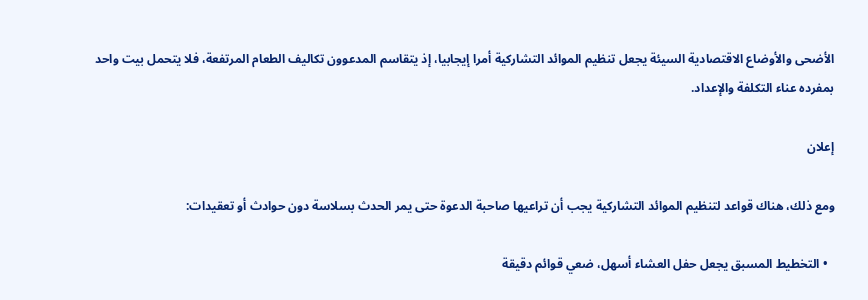الأضحى والأوضاع الاقتصادية السيئة يجعل تنظيم الموائد التشاركية أمرا إيجابيا، إذ يتقاسم المدعوون تكاليف الطعام المرتفعة، فلا يتحمل بيت واحد بمفرده عناء التكلفة والإعداد.

إعلان

ومع ذلك، هناك قواعد لتنظيم الموائد التشاركية يجب أن تراعيها صاحبة الدعوة حتى يمر الحدث بسلاسة دون حوادث أو تعقيدات:

  • التخطيط المسبق يجعل حفل العشاء أسهل، ضعي قوائم دقيقة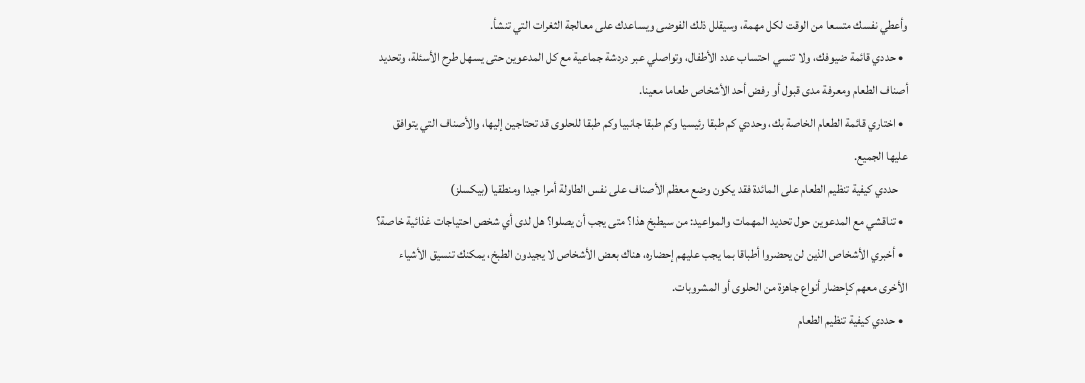وأعطي نفسك متسعا من الوقت لكل مهمة، وسيقلل ذلك الفوضى ويساعدك على معالجة الثغرات التي تنشأ.
  • حددي قائمة ضيوفك، ولا تنسي احتساب عدد الأطفال، وتواصلي عبر دردشة جماعية مع كل المدعوين حتى يسهل طرح الأسئلة، وتحديد أصناف الطعام ومعرفة مدى قبول أو رفض أحد الأشخاص طعاما معينا.
  • اختاري قائمة الطعام الخاصة بك، وحددي كم طبقا رئيسيا وكم طبقا جانبيا وكم طبقا للحلوى قد تحتاجين إليها، والأصناف التي يتوافق عليها الجميع.
    حددي كيفية تنظيم الطعام على المائدة فقد يكون وضع معظم الأصناف على نفس الطاولة أمرا جيدا ومنطقيا (بيكسلز)
  • تناقشي مع المدعوين حول تحديد المهمات والمواعيد: من سيطبخ هذا؟ متى يجب أن يصلوا؟ هل لدى أي شخص احتياجات غذائية خاصة؟
  • أخبري الأشخاص الذين لن يحضروا أطباقا بما يجب عليهم إحضاره، هناك بعض الأشخاص لا يجيدون الطبخ، يمكنك تنسيق الأشياء الأخرى معهم كإحضار أنواع جاهزة من الحلوى أو المشروبات.
  • حددي كيفية تنظيم الطعام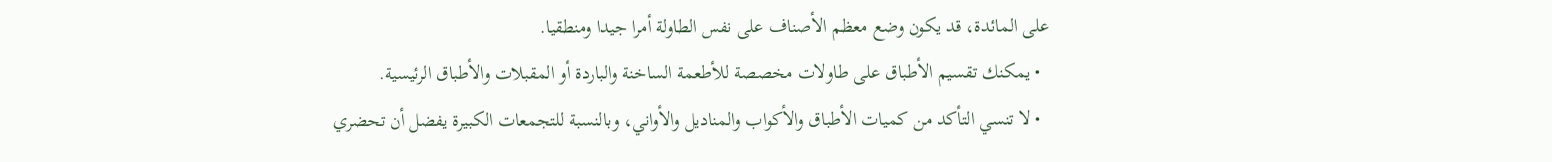على المائدة، قد يكون وضع معظم الأصناف على نفس الطاولة أمرا جيدا ومنطقيا.
  • يمكنك تقسيم الأطباق على طاولات مخصصة للأطعمة الساخنة والباردة أو المقبلات والأطباق الرئيسية.
  • لا تنسي التأكد من كميات الأطباق والأكواب والمناديل والأواني، وبالنسبة للتجمعات الكبيرة يفضل أن تحضري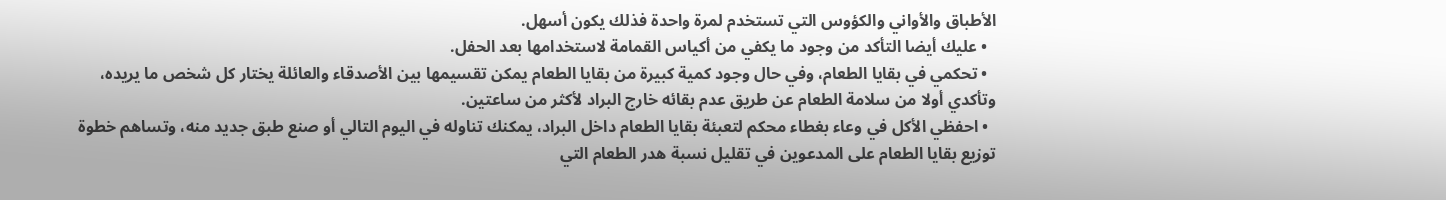الأطباق والأواني والكؤوس التي تستخدم لمرة واحدة فذلك يكون أسهل.
  • عليك أيضا التأكد من وجود ما يكفي من أكياس القمامة لاستخدامها بعد الحفل.
  • تحكمي في بقايا الطعام، وفي حال وجود كمية كبيرة من بقايا الطعام يمكن تقسيمها بين الأصدقاء والعائلة يختار كل شخص ما يريده، وتأكدي أولا من سلامة الطعام عن طريق عدم بقائه خارج البراد لأكثر من ساعتين.
  • احفظي الأكل في وعاء بغطاء محكم لتعبئة بقايا الطعام داخل البراد، يمكنك تناوله في اليوم التالي أو صنع طبق جديد منه، وتساهم خطوة توزيع بقايا الطعام على المدعوين في تقليل نسبة هدر الطعام التي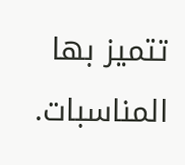تتميز بها المناسبات.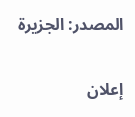المصدر: الجزيرة

إعلان